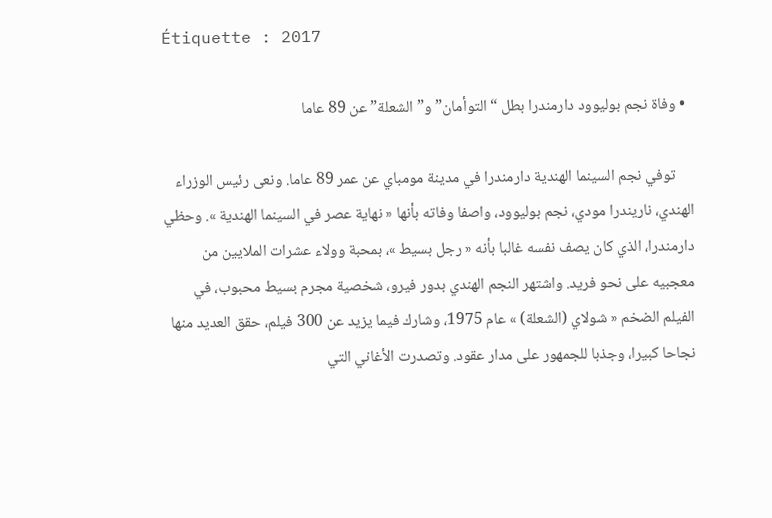Étiquette : 2017

  • وفاة نجم بوليوود دارمندرا بطل “التوأمان” و”الشعلة” عن 89 عاما

     توفي نجم السينما الهندية دارمندرا في مدينة مومباي عن عمر 89 عاما. ونعى رئيس الوزراء الهندي، ناريندرا مودي، نجم بوليوود، واصفا وفاته بأنها « نهاية عصر في السينما الهندية ». وحظي دارمندرا، الذي كان يصف نفسه غالبا بأنه « رجل بسيط »، بمحبة وولاء عشرات الملايين من معجبيه على نحو فريد. واشتهر النجم الهندي بدور فيرو، شخصية مجرم بسيط محبوب، في الفيلم الضخم « شولاي (الشعلة) » عام 1975، وشارك فيما يزيد عن 300 فيلم، حقق العديد منها نجاحا كبيرا، وجذبا للجمهور على مدار عقود. وتصدرت الأغاني التي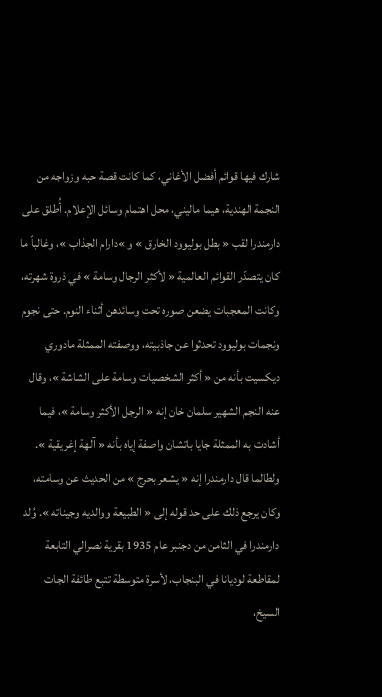شارك فيها قوائم أفضل الأغاني، كما كانت قصة حبه وزواجه من النجمة الهندية، هيما ماليني، محل اهتمام وسائل الإعلام. أُطلق على دارمندرا لقب « بطل بوليوود الخارق » و »دارام الجذاب »، وغالباً ما كان يتصدّر القوائم العالمية « لأكثر الرجال وسامة » في ذروة شهرته، وكانت المعجبات يضعن صوره تحت وسائدهن أثناء النوم. حتى نجوم ونجمات بوليوود تحدثوا عن جاذبيته، ووصفته الممثلة مادوري ديكسيت بأنه من « أكثر الشخصيات وسامة على الشاشة »، وقال عنه النجم الشهير سلمان خان إنه « الرجل الأكثر وسامة »، فيما أشادت به الممثلة جايا باتشان واصفة إياه بأنه « آلهة إغريقية ». ولطالما قال دارمندرا إنه « يشعر بحرج » من الحديث عن وسامته، وكان يرجع ذلك على حد قوله إلى « الطبيعة ووالديه وجيناته ». وُلد دارمندرا في الثامن من دجنبر عام 1935 بقرية نصرالي التابعة لمقاطعة لوديانا في البنجاب، لأسرة متوسطة تتبع طائفة الجات السيخ،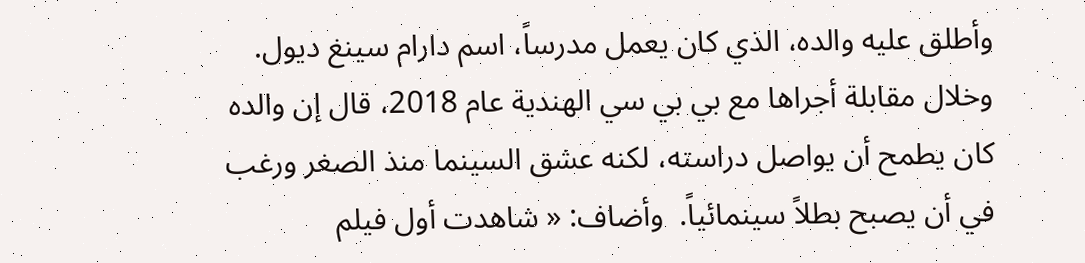وأطلق عليه والده، الذي كان يعمل مدرساً، اسم دارام سينغ ديول. وخلال مقابلة أجراها مع بي بي سي الهندية عام 2018، قال إن والده كان يطمح أن يواصل دراسته، لكنه عشق السينما منذ الصغر ورغب في أن يصبح بطلاً سينمائياً.  وأضاف: « شاهدت أول فيلم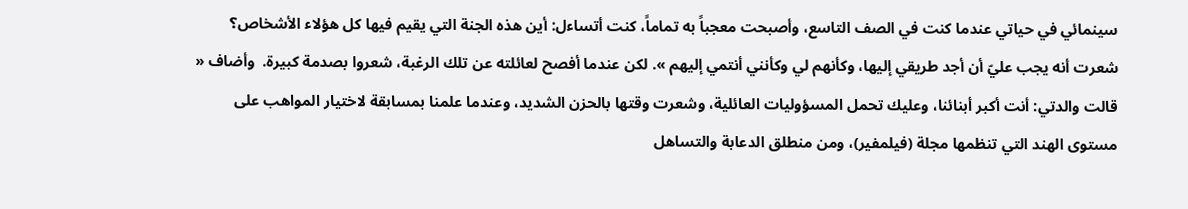سينمائي في حياتي عندما كنت في الصف التاسع، وأصبحت معجباً به تماماً، كنت أتساءل: أين هذه الجنة التي يقيم فيها كل هؤلاء الأشخاص؟ شعرت أنه يجب عليّ أن أجد طريقي إليها، وكأنهم لي وكأنني أنتمي إليهم ». لكن عندما أفصح لعائلته عن تلك الرغبة، شعروا بصدمة كبيرة.  وأضاف « قالت والدتي: أنت أكبر أبنائنا، وعليك تحمل المسؤوليات العائلية، وشعرت وقتها بالحزن الشديد، وعندما علمنا بمسابقة لاختيار المواهب على مستوى الهند التي تنظمها مجلة (فيلمفير)، ومن منطلق الدعابة والتساهل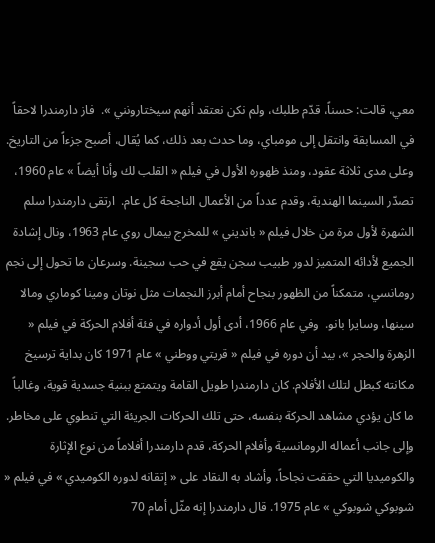معي، قالت: حسناً، قدّم طلبك، ولم نكن نعتقد أنهم سيختارونني ».  فاز دارمندرا لاحقاً في المسابقة وانتقل إلى مومباي، وما حدث بعد ذلك، كما يُقال، أصبح جزءاً من التاريخ.  وعلى مدى ثلاثة عقود، ومنذ ظهوره الأول في فيلم « القلب لك وأنا أيضاً » عام 1960، تصدّر السينما الهندية، وقدم عدداً من الأعمال الناجحة كل عام.  ارتقى دارمندرا سلم الشهرة لأول مرة من خلال فيلم « بانديني » للمخرج بيمال روي عام 1963، ونال إشادة الجميع لأدائه المتميز لدور طبيب سجن يقع في حب سجينة. وسرعان ما تحول إلى نجم رومانسي، متمكناً من الظهور بنجاح أمام أبرز النجمات مثل نوتان ومينا كوماري ومالا سينها، وسايرا بانو.  وفي عام 1966، أدى أول أدواره في فئة أفلام الحركة في فيلم « الزهرة والحجر »، بيد أن دوره في فيلم « قريتي ووطني » عام 1971 كان بداية ترسيخ مكانته كبطل لتلك الأفلام. كان دارمندرا طويل القامة ويتمتع ببنية جسدية قوية، وغالباً ما كان يؤدي مشاهد الحركة بنفسه، حتى تلك الحركات الجريئة التي تنطوي على مخاطر. وإلى جانب أعماله الرومانسية وأفلام الحركة، قدم دارمندرا أفلاماً من نوع الإثارة والكوميديا التي حققت نجاحاً، وأشاد به النقاد على « إتقانه لدوره الكوميدي » في فيلم « شوبوكي شوبوكي » عام 1975. قال دارمندرا إنه مثّل أمام 70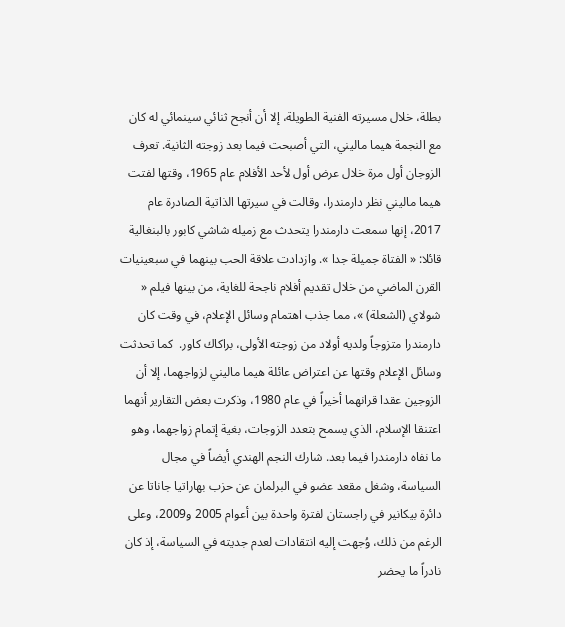بطلة، خلال مسيرته الفنية الطويلة، إلا أن أنجح ثنائي سينمائي له كان مع النجمة هيما ماليني، التي أصبحت فيما بعد زوجته الثانية. تعرف الزوجان أول مرة خلال عرض أول لأحد الأفلام عام 1965، وقتها لفتت هيما ماليني نظر دارمندرا، وقالت في سيرتها الذاتية الصادرة عام 2017، إنها سمعت دارمندرا يتحدث مع زميله شاشي كابور بالبنغالية قائلا: « الفتاة جميلة جدا ». وازدادت علاقة الحب بينهما في سبعينيات القرن الماضي من خلال تقديم أفلام ناجحة للغاية، من بينها فيلم « شولاي (الشعلة) »، مما جذب اهتمام وسائل الإعلام، في وقت كان دارمندرا متزوجاً ولديه أولاد من زوجته الأولى، براكاك كاور.  كما تحدثت وسائل الإعلام وقتها عن اعتراض عائلة هيما ماليني لزواجهما، إلا أن الزوجين عقدا قرانهما أخيراً في عام 1980، وذكرت بعض التقارير أنهما اعتنقا الإسلام، الذي يسمح بتعدد الزوجات، بغية إتمام زواجهما، وهو ما نفاه دارمندرا فيما بعد. شارك النجم الهندي أيضاً في مجال السياسة، وشغل مقعد عضو في البرلمان عن حزب بهاراتيا جاناتا عن دائرة بيكانير في راجستان لفترة واحدة بين أعوام 2005 و2009، وعلى الرغم من ذلك، وُجهت إليه انتقادات لعدم جديته في السياسة، إذ كان نادراً ما يحضر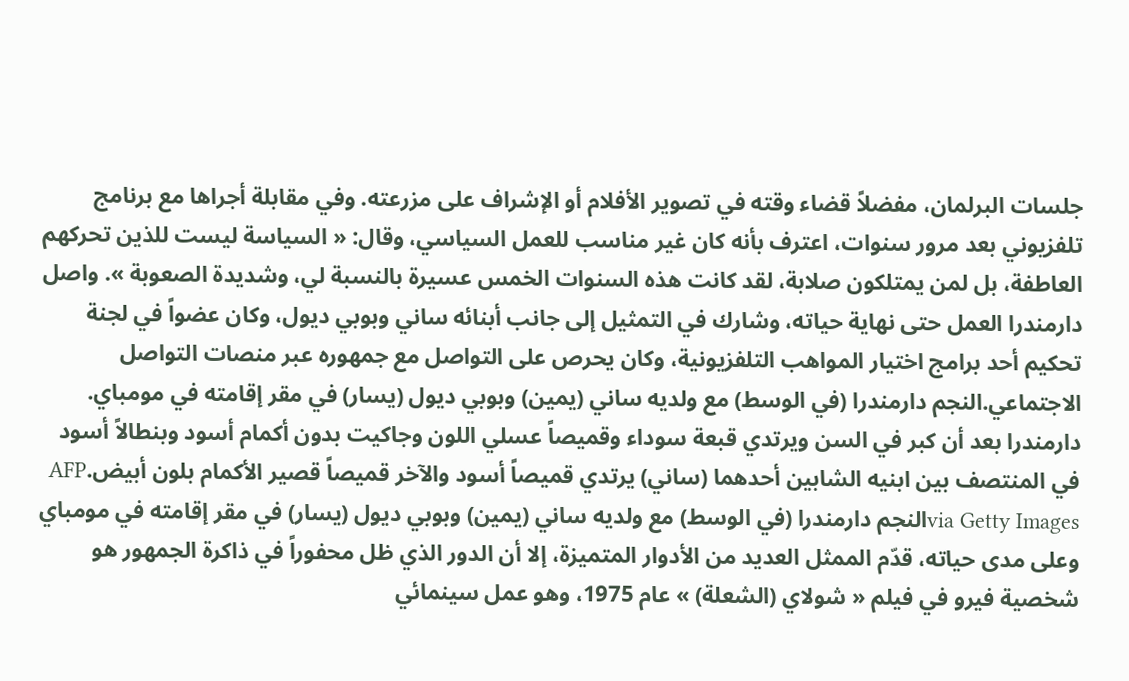جلسات البرلمان، مفضلاً قضاء وقته في تصوير الأفلام أو الإشراف على مزرعته. وفي مقابلة أجراها مع برنامج تلفزيوني بعد مرور سنوات، اعترف بأنه كان غير مناسب للعمل السياسي، وقال: « السياسة ليست للذين تحركهم العاطفة، بل لمن يمتلكون صلابة، لقد كانت هذه السنوات الخمس عسيرة بالنسبة لي، وشديدة الصعوبة ». واصل دارمندرا العمل حتى نهاية حياته، وشارك في التمثيل إلى جانب أبنائه ساني وبوبي ديول، وكان عضواً في لجنة تحكيم أحد برامج اختيار المواهب التلفزيونية، وكان يحرص على التواصل مع جمهوره عبر منصات التواصل الاجتماعي.النجم دارمندرا (في الوسط) مع ولديه ساني (يمين) وبوبي ديول (يسار) في مقر إقامته في مومباي. دارمندرا بعد أن كبر في السن ويرتدي قبعة سوداء وقميصاً عسلي اللون وجاكيت بدون أكمام أسود وبنطالاً أسود في المنتصف بين ابنيه الشابين أحدهما (ساني) يرتدي قميصاً أسود والآخر قميصاً قصير الأكمام بلون أبيض.AFP via Getty Imagesالنجم دارمندرا (في الوسط) مع ولديه ساني (يمين) وبوبي ديول (يسار) في مقر إقامته في مومباي وعلى مدى حياته، قدّم الممثل العديد من الأدوار المتميزة، إلا أن الدور الذي ظل محفوراً في ذاكرة الجمهور هو شخصية فيرو في فيلم « شولاي (الشعلة) » عام 1975، وهو عمل سينمائي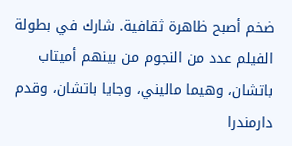ضخم أصبح ظاهرة ثقافية. شارك في بطولة الفيلم عدد من النجوم من بينهم أميتاب باتشان، وهيما ماليني، وجايا باتشان، وقدم دارمندرا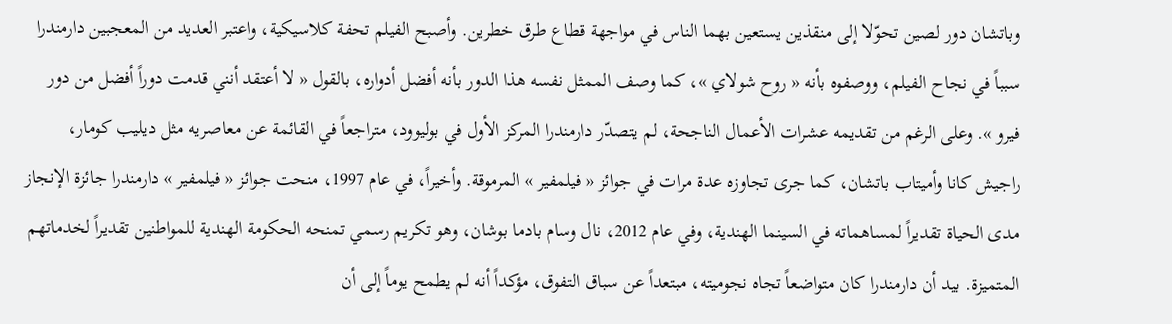وباتشان دور لصين تحوّلا إلى منقذين يستعين بهما الناس في مواجهة قطاع طرق خطرين. وأصبح الفيلم تحفة كلاسيكية، واعتبر العديد من المعجبين دارمندرا سبباً في نجاح الفيلم، ووصفوه بأنه « روح شولاي »، كما وصف الممثل نفسه هذا الدور بأنه أفضل أدواره، بالقول « لا أعتقد أنني قدمت دوراً أفضل من دور فيرو ». وعلى الرغم من تقديمه عشرات الأعمال الناجحة، لم يتصدّر دارمندرا المركز الأول في بوليوود، متراجعاً في القائمة عن معاصريه مثل ديليب كومار، راجيش كانا وأميتاب باتشان، كما جرى تجاوزه عدة مرات في جوائز « فيلمفير » المرموقة. وأخيراً، في عام 1997، منحت جوائز « فيلمفير » دارمندرا جائزة الإنجاز مدى الحياة تقديراً لمساهماته في السينما الهندية، وفي عام 2012، نال وسام بادما بوشان، وهو تكريم رسمي تمنحه الحكومة الهندية للمواطنين تقديراً لخدماتهم المتميزة. بيد أن دارمندرا كان متواضعاً تجاه نجوميته، مبتعداً عن سباق التفوق، مؤكداً أنه لم يطمح يوماً إلى أن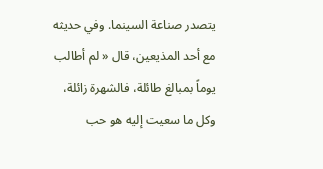يتصدر صناعة السينما. وفي حديثه مع أحد المذيعين، قال « لم أطالب يوماً بمبالغ طائلة، فالشهرة زائلة، وكل ما سعيت إليه هو حب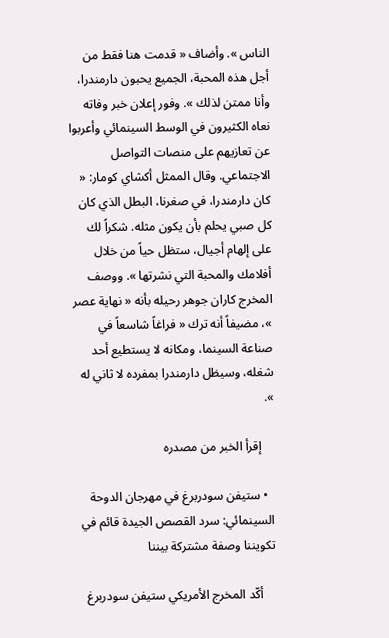الناس ». وأضاف « قدمت هنا فقط من أجل هذه المحبة، الجميع يحبون دارمندرا، وأنا ممتن لذلك ». وفور إعلان خبر وفاته نعاه الكثيرون في الوسط السينمائي وأعربوا عن تعازيهم على منصات التواصل الاجتماعي. وقال الممثل أكشاي كومار: « كان دارمندرا، في صغرنا، البطل الذي كان كل صبي يحلم بأن يكون مثله. شكراً لك على إلهام أجيال، ستظل حياً من خلال أفلامك والمحبة التي نشرتها ». ووصف المخرج كاران جوهر رحيله بأنه « نهاية عصر »، مضيفاً أنه ترك « فراغاً شاسعاً في صناعة السينما، ومكانه لا يستطيع أحد شغله، وسيظل دارمندرا بمفرده لا ثاني له ».

    إقرأ الخبر من مصدره

  • ستيفن سودربرغ في مهرجان الدوحة السينمائي: سرد القصص الجيدة قائم في تكويننا وصفة مشتركة بيننا

    أكّد المخرج الأمريكي ستيفن سودربرغ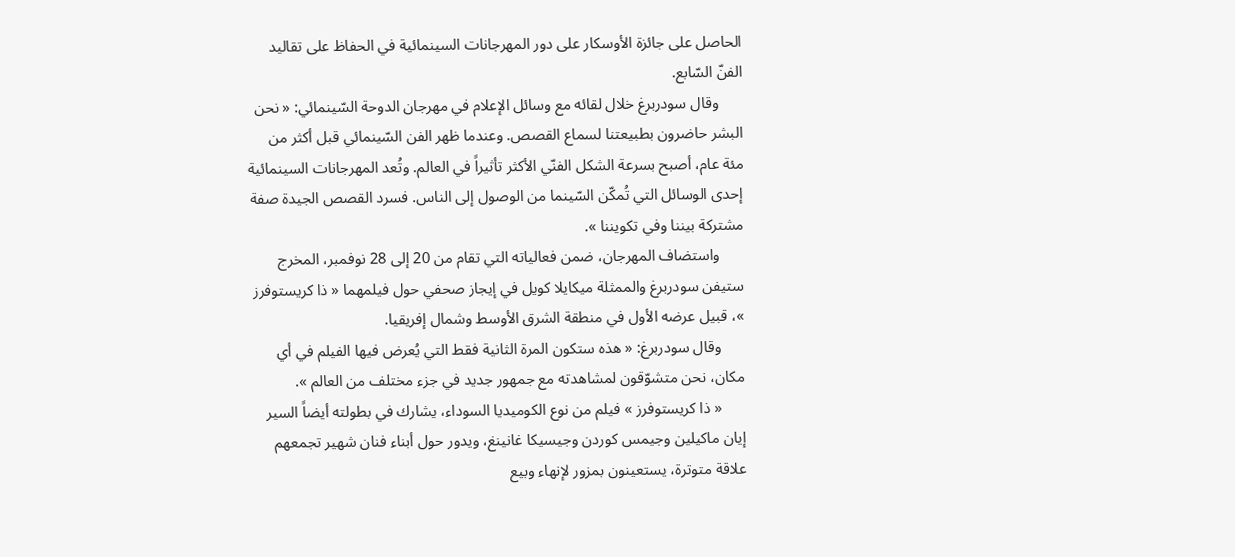الحاصل على جائزة الأوسكار على دور المهرجانات السينمائية في الحفاظ على تقاليد الفنّ السّابع.
      وقال سودربرغ خلال لقائه مع وسائل الإعلام في مهرجان الدوحة السّينمائي: « نحن البشر حاضرون بطبيعتنا لسماع القصص. وعندما ظهر الفن السّينمائي قبل أكثر من مئة عام، أصبح بسرعة الشكل الفنّي الأكثر تأثيراً في العالم. وتُعد المهرجانات السينمائية إحدى الوسائل التي تُمكّن السّينما من الوصول إلى الناس. فسرد القصص الجيدة صفة مشتركة بيننا وفي تكويننا ».
      واستضاف المهرجان، ضمن فعالياته التي تقام من 20 إلى 28 نوفمبر، المخرج ستيفن سودربرغ والممثلة ميكايلا كويل في إيجاز صحفي حول فيلمهما « ذا كريستوفرز »، قبيل عرضه الأول في منطقة الشرق الأوسط وشمال إفريقيا.
      وقال سودربرغ: « هذه ستكون المرة الثانية فقط التي يُعرض فيها الفيلم في أي مكان، نحن متشوّقون لمشاهدته مع جمهور جديد في جزء مختلف من العالم ».
      « ذا كريستوفرز » فيلم من نوع الكوميديا السوداء، يشارك في بطولته أيضاً السير إيان ماكيلين وجيمس كوردن وجيسيكا غانينغ، ويدور حول أبناء فنان شهير تجمعهم علاقة متوترة، يستعينون بمزور لإنهاء وبيع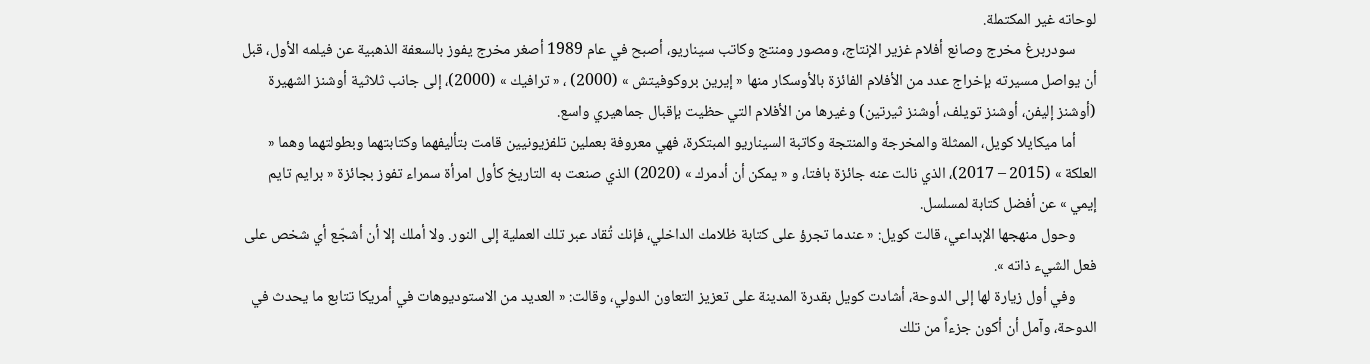لوحاته غير المكتملة.
      سودربرغ مخرج وصانع أفلام غزير الإنتاج، ومصور ومنتج وكاتب سيناريو، أصبح في عام 1989 أصغر مخرج يفوز بالسعفة الذهبية عن فيلمه الأول، قبل أن يواصل مسيرته بإخراج عدد من الأفلام الفائزة بالأوسكار منها « إيرين بروكوفيتش » (2000) ، « ترافيك » (2000)، إلى جانب ثلاثية أوشنز الشهيرة (أوشنز إليفن، أوشنز تويلف، أوشنز ثيرتين) وغيرها من الأفلام التي حظيت بإقبال جماهيري واسع.
      أما ميكايلا كويل، الممثلة والمخرجة والمنتجة وكاتبة السيناريو المبتكرة، فهي معروفة بعملين تلفزيونيين قامت بتأليفهما وكتابتهما وبطولتهما وهما « العلكة » (2015 – 2017)، الذي نالت عنه جائزة بافتا، و « يمكن أن أدمرك » (2020) الذي صنعت به التاريخ كأول امرأة سمراء تفوز بجائزة « برايم تايم إيمي » عن أفضل كتابة لمسلسل.
      وحول منهجها الإبداعي، قالت كويل: « عندما تجرؤ على كتابة ظلامك الداخلي، فإنك تُقاد عبر تلك العملية إلى النور. ولا أملك إلا أن أشجّع أي شخص على فعل الشيء ذاته ».
      وفي أول زيارة لها إلى الدوحة، أشادت كويل بقدرة المدينة على تعزيز التعاون الدولي، وقالت: « العديد من الاستوديوهات في أمريكا تتابع ما يحدث في الدوحة، وآمل أن أكون جزءاً من تلك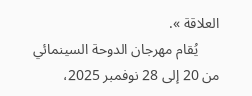العلاقة ».
      يُقام مهرجان الدوحة السينمائي من 20 إلى 28 نوفمبر 2025،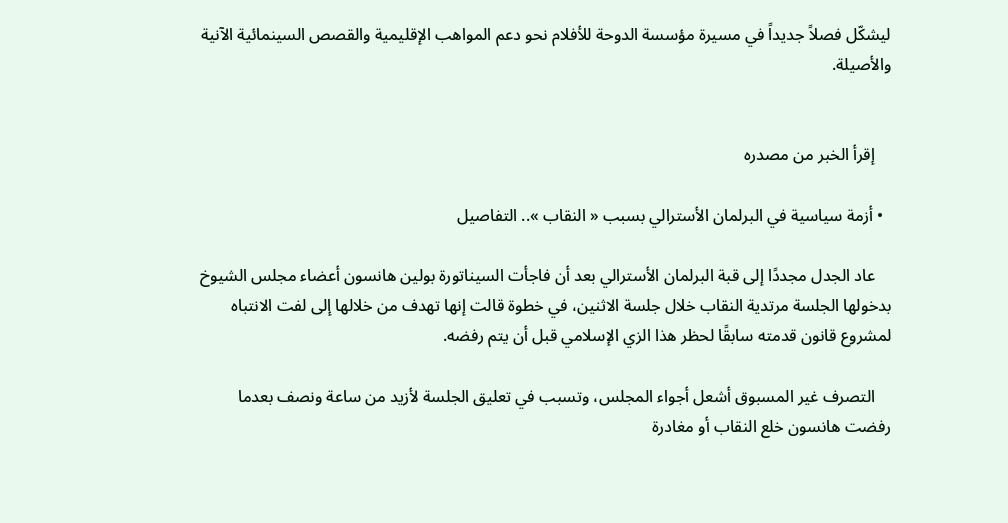ليشكّل فصلاً جديداً في مسيرة مؤسسة الدوحة للأفلام نحو دعم المواهب الإقليمية والقصص السينمائية الآنية والأصيلة.


    إقرأ الخبر من مصدره

  • أزمة سياسية في البرلمان الأسترالي بسبب « النقاب ».. التفاصيل

    عاد الجدل مجددًا إلى قبة البرلمان الأسترالي بعد أن فاجأت السيناتورة بولين هانسون أعضاء مجلس الشيوخ بدخولها الجلسة مرتدية النقاب خلال جلسة الاثنين، في خطوة قالت إنها تهدف من خلالها إلى لفت الانتباه لمشروع قانون قدمته سابقًا لحظر هذا الزي الإسلامي قبل أن يتم رفضه.

    التصرف غير المسبوق أشعل أجواء المجلس، وتسبب في تعليق الجلسة لأزيد من ساعة ونصف بعدما رفضت هانسون خلع النقاب أو مغادرة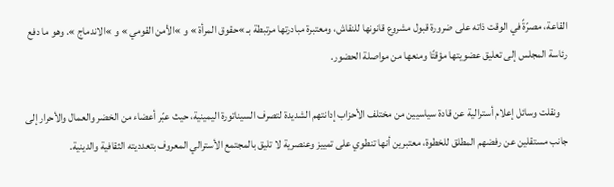القاعة، مصرّةً في الوقت ذاته على ضرورة قبول مشروع قانونها للنقاش، ومعتبرة مبادرتها مرتبطة بـ »حقوق المرأة » و »الأمن القومي » و »الاندماج ». وهو ما دفع رئاسة المجلس إلى تعليق عضويتها مؤقتًا ومنعها من مواصلة الحضور.

    ونقلت وسائل إعلام أسترالية عن قادة سياسيين من مختلف الأحزاب إدانتهم الشديدة لتصرف السيناتورة اليمينية، حيث عبّر أعضاء من الخضر والعمال والأحرار إلى جانب مستقلين عن رفضهم المطلق للخطوة، معتبرين أنها تنطوي على تمييز وعنصرية لا تليق بالمجتمع الأسترالي المعروف بتعدديته الثقافية والدينية.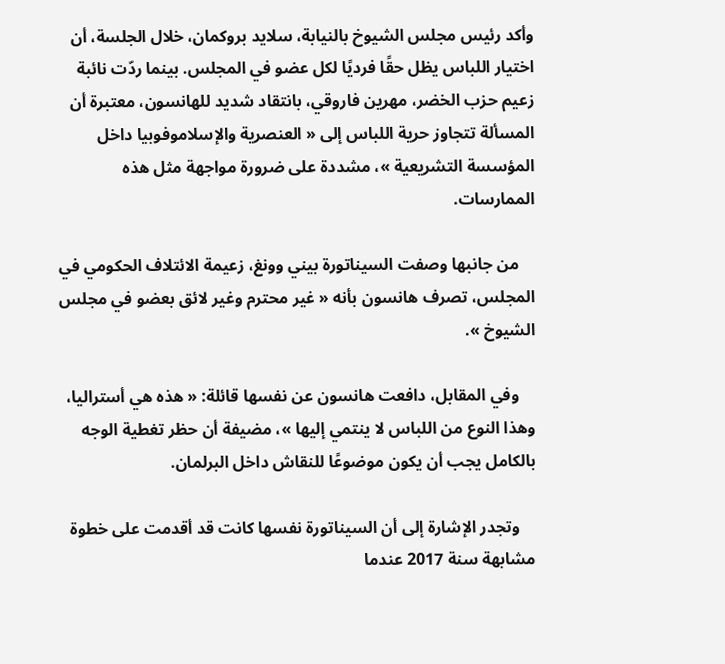وأكد رئيس مجلس الشيوخ بالنيابة، سلايد بروكمان، خلال الجلسة، أن اختيار اللباس يظل حقًا فرديًا لكل عضو في المجلس. بينما ردّت نائبة زعيم حزب الخضر، مهرين فاروقي، بانتقاد شديد للهانسون، معتبرة أن المسألة تتجاوز حرية اللباس إلى « العنصرية والإسلاموفوبيا داخل المؤسسة التشريعية »، مشددة على ضرورة مواجهة مثل هذه الممارسات.

    من جانبها وصفت السيناتورة بيني وونغ، زعيمة الائتلاف الحكومي في المجلس، تصرف هانسون بأنه « غير محترم وغير لائق بعضو في مجلس الشيوخ ».

    وفي المقابل، دافعت هانسون عن نفسها قائلة: « هذه هي أستراليا، وهذا النوع من اللباس لا ينتمي إليها »، مضيفة أن حظر تغطية الوجه بالكامل يجب أن يكون موضوعًا للنقاش داخل البرلمان.

    وتجدر الإشارة إلى أن السيناتورة نفسها كانت قد أقدمت على خطوة مشابهة سنة 2017 عندما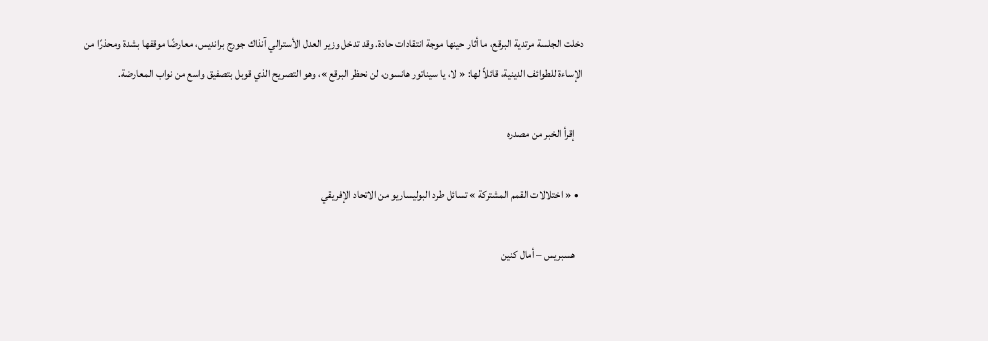دخلت الجلسة مرتدية البرقع، ما أثار حينها موجة انتقادات حادة. وقد تدخل وزير العدل الأسترالي آنذاك جورج برانديس، معارضًا موقفها بشدة ومحذرًا من الإساءة للطوائف الدينية، قائلاً لها: « لا، يا سيناتور هانسون، لن نحظر البرقع »، وهو التصريح الذي قوبل بتصفيق واسع من نواب المعارضة.

    إقرأ الخبر من مصدره

  • « اختلالات القمم المشتركة » تسائل طرد البوليساريو من الاتحاد الإفريقي

    هسبريس – أمال كنين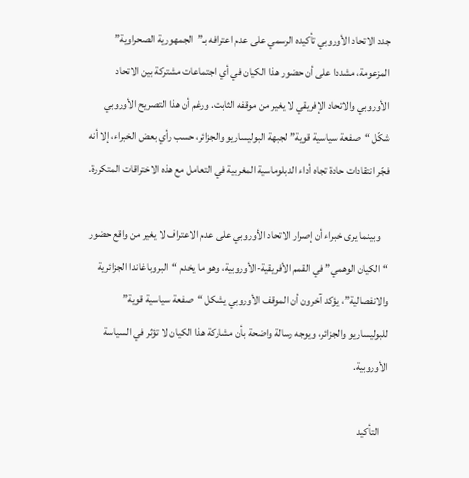جدد الاتحاد الأوروبي تأكيده الرسمي على عدم اعترافه بـ”الجمهورية الصحراوية” المزعومة، مشددا على أن حضور هذا الكيان في أي اجتماعات مشتركة بين الاتحاد الأوروبي والاتحاد الإفريقي لا يغير من موقفه الثابت. ورغم أن هذا التصريح الأوروبي شكّل “صفعة سياسية قوية” لجبهة البوليساريو والجزائر، حسب رأي بعض الخبراء، إلا أنه فجّر انتقادات حادة تجاه أداء الدبلوماسية المغربية في التعامل مع هذه الاختراقات المتكررة.

    وبينما يرى خبراء أن إصرار الاتحاد الأوروبي على عدم الاعتراف لا يغير من واقع حضور “الكيان الوهمي” في القمم الأفريقية-الأوروبية، وهو ما يخدم “البروباغاندا الجزائرية والانفصالية”، يؤكد آخرون أن الموقف الأوروبي يشكل “صفعة سياسية قوية” للبوليساريو والجزائر، ويوجه رسالة واضحة بأن مشاركة هذا الكيان لا تؤثر في السياسة الأوروبية.

    التأكيد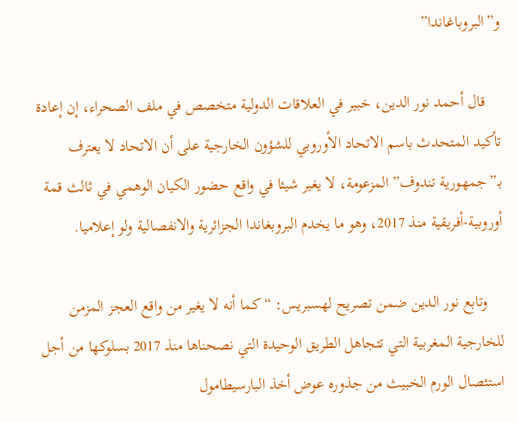و”البروباغاندا”

    قال أحمد نور الدين، خبير في العلاقات الدولية متخصص في ملف الصحراء، إن إعادة تأكيد المتحدث باسم الاتحاد الأوروبي للشؤون الخارجية على أن الاتحاد لا يعترف بـ”جمهورية تندوف” المزعومة، لا يغير شيئا في واقع حضور الكيان الوهمي في ثالث قمة أوروبية-أفريقية منذ 2017، وهو ما يخدم البروبغاندا الجزائرية والانفصالية ولو إعلاميا.

    وتابع نور الدين ضمن تصريح لهسبريس: “كما أنه لا يغير من واقع العجز المزمن للخارجية المغربية التي تتجاهل الطريق الوحيدة التي نصحناها منذ 2017 بسلوكها من أجل استئصال الورم الخبيث من جذوره عوض أخذ البارسيطامول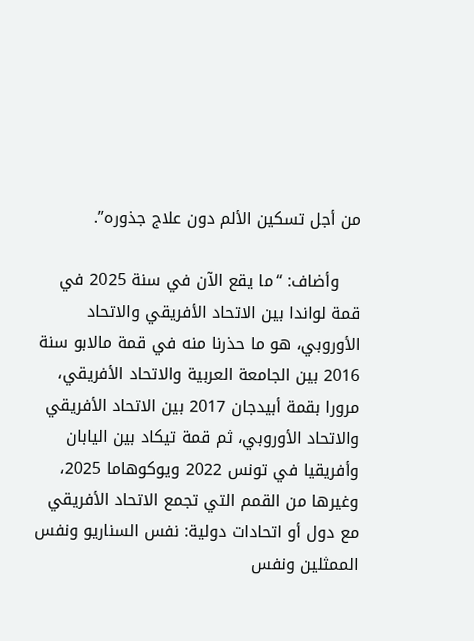من أجل تسكين الألم دون علاج جذوره”.

    وأضاف: “ما يقع الآن في سنة 2025 في قمة لواندا بين الاتحاد الأفريقي والاتحاد الأوروبي، هو ما حذرنا منه في قمة مالابو سنة 2016 بين الجامعة العربية والاتحاد الأفريقي، مرورا بقمة أبيدجان 2017 بين الاتحاد الأفريقي والاتحاد الأوروبي، ثم قمة تيكاد بين اليابان وأفريقيا في تونس 2022 ويوكوهاما 2025، وغيرها من القمم التي تجمع الاتحاد الأفريقي مع دول أو اتحادات دولية: نفس السناريو ونفس الممثلين ونفس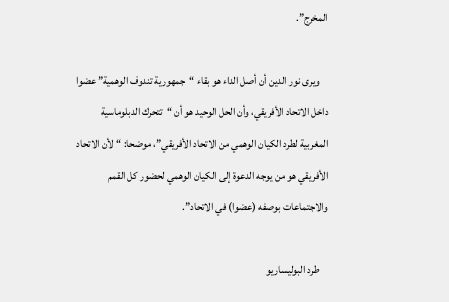المخرج”.

    ويرى نور الدين أن أصل الداء هو بقاء “جمهورية تندوف الوهمية” عضوا داخل الاتحاد الأفريقي، وأن الحل الوحيد هو أن “تتحرك الدبلوماسية المغربية لطرد الكيان الوهمي من الاتحاد الأفريقي”، موضحا: “لأن الاتحاد الأفريقي هو من يوجه الدعوة إلى الكيان الوهمي لحضور كل القمم والاجتماعات بوصفه (عضوا) في الاتحاد”.

    طرد البوليساريو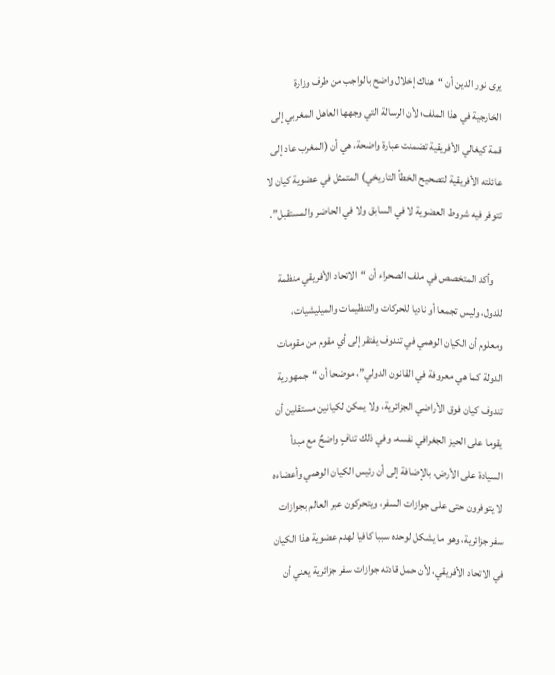يرى نور الدين أن “هناك إخلال واضح بالواجب من طرف وزارة الخارجية في هذا الملف؛ لأن الرسالة التي وجهها العاهل المغربي إلى قمة كيغالي الأفريقية تضمنت عبارة واضحة، هي أن (المغرب عاد إلى عائلته الأفريقية لتصحيح الخطأ التاريخي) المتمثل في عضوية كيان لا تتوفر فيه شروط العضوية لا في السابق ولا في الحاضر والمستقبل”.

    وأكد المتخصص في ملف الصحراء أن “الاتحاد الأفريقي منظمة للدول، وليس تجمعا أو ناديا للحركات والتنظيمات والميليشيات، ومعلوم أن الكيان الوهمي في تندوف يفتقر إلى أي مقوم من مقومات الدولة كما هي معروفة في القانون الدولي”، موضحا أن “جمهورية تندوف كيان فوق الأراضي الجزائرية، ولا يمكن لكيانين مستقلين أن يقوما على الحيز الجغرافي نفسه، وفي ذلك تنافٍ واضحٌ مع مبدأ السيادة على الأرض، بالإضافة إلى أن رئيس الكيان الوهمي وأعضاءه لا يتوفرون حتى على جوازات السفر، ويتحركون عبر العالم بجوازات سفر جزائرية، وهو ما يشكل لوحده سببا كافيا لهدم عضوية هذا الكيان في الاتحاد الأفريقي، لأن حمل قادته جوازات سفر جزائرية يعني أن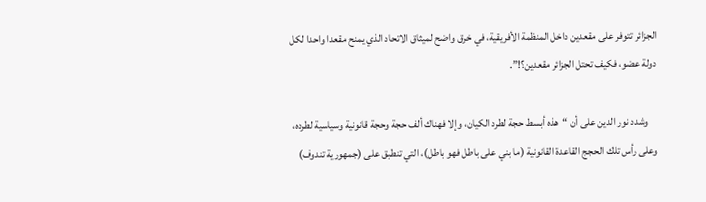الجزائر تتوفر على مقعدين داخل المنظمة الأفريقية، في خرق واضح لميثاق الاتحاد الذي يمنح مقعدا واحدا لكل دولة عضو، فكيف تحتل الجزائر مقعدين؟!”.

    وشدد نور الدين على أن “هذه أبسط حجة لطرد الكيان، وإلا فهناك ألف حجة وحجة قانونية وسياسية لطرده، وعلى رأس تلك الحجج القاعدة القانونية (ما بني على باطل فهو باطل)، التي تنطبق على (جمهورية تندوف)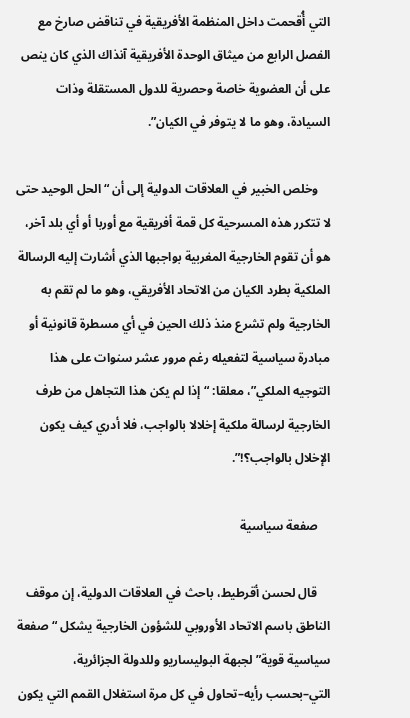التي أُقحمت داخل المنظمة الأفريقية في تناقض صارخ مع الفصل الرابع من ميثاق الوحدة الأفريقية آنذاك الذي كان ينص على أن العضوية خاصة وحصرية للدول المستقلة وذات السيادة، وهو ما لا يتوفر في الكيان”.

    وخلص الخبير في العلاقات الدولية إلى أن “الحل الوحيد حتى لا تتكرر هذه المسرحية كل قمة أفريقية مع أوربا أو أي بلد آخر، هو أن تقوم الخارجية المغربية بواجبها الذي أشارت إليه الرسالة الملكية بطرد الكيان من الاتحاد الأفريقي، وهو ما لم تقم به الخارجية ولم تشرع منذ ذلك الحين في أي مسطرة قانونية أو مبادرة سياسية لتفعيله رغم مرور عشر سنوات على هذا التوجيه الملكي”، معلقا: “إذا لم يكن هذا التجاهل من طرف الخارجية لرسالة ملكية إخلالا بالواجب، فلا أدري كيف يكون الإخلال بالواجب؟!”.

    صفعة سياسية

    قال لحسن أقرطيط، باحث في العلاقات الدولية، إن موقف الناطق باسم الاتحاد الأوروبي للشؤون الخارجية يشكل “صفعة سياسية قوية” لجبهة البوليساريو وللدولة الجزائرية، التي–بحسب رأيه–تحاول في كل مرة استغلال القمم التي يكون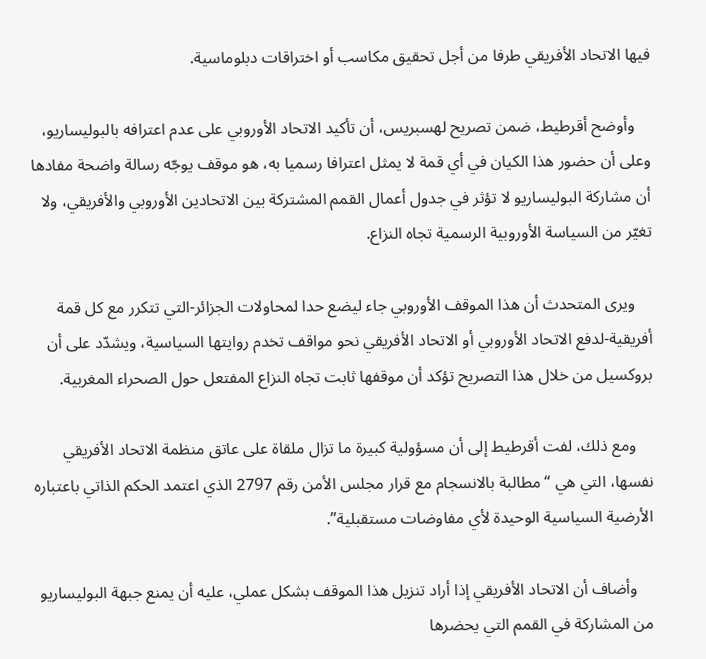فيها الاتحاد الأفريقي طرفا من أجل تحقيق مكاسب أو اختراقات دبلوماسية.

    وأوضح أقرطيط، ضمن تصريح لهسبريس، أن تأكيد الاتحاد الأوروبي على عدم اعترافه بالبوليساريو، وعلى أن حضور هذا الكيان في أي قمة لا يمثل اعترافا رسميا به، هو موقف يوجّه رسالة واضحة مفادها أن مشاركة البوليساريو لا تؤثر في جدول أعمال القمم المشتركة بين الاتحادين الأوروبي والأفريقي، ولا تغيّر من السياسة الأوروبية الرسمية تجاه النزاع.

    ويرى المتحدث أن هذا الموقف الأوروبي جاء ليضع حدا لمحاولات الجزائر-التي تتكرر مع كل قمة أفريقية-لدفع الاتحاد الأوروبي أو الاتحاد الأفريقي نحو مواقف تخدم روايتها السياسية، ويشدّد على أن بروكسيل من خلال هذا التصريح تؤكد أن موقفها ثابت تجاه النزاع المفتعل حول الصحراء المغربية.

    ومع ذلك، لفت أقرطيط إلى أن مسؤولية كبيرة ما تزال ملقاة على عاتق منظمة الاتحاد الأفريقي نفسها، التي هي “مطالبة بالانسجام مع قرار مجلس الأمن رقم 2797 الذي اعتمد الحكم الذاتي باعتباره الأرضية السياسية الوحيدة لأي مفاوضات مستقبلية”.

    وأضاف أن الاتحاد الأفريقي إذا أراد تنزيل هذا الموقف بشكل عملي، عليه أن يمنع جبهة البوليساريو من المشاركة في القمم التي يحضرها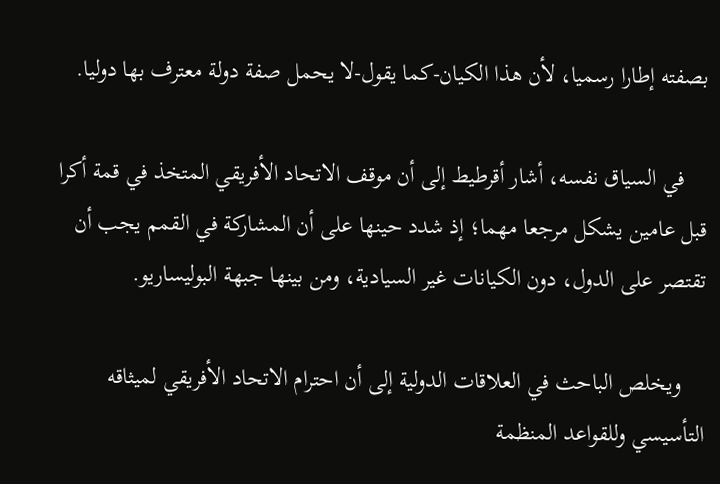بصفته إطارا رسميا، لأن هذا الكيان-كما يقول-لا يحمل صفة دولة معترف بها دوليا.

    في السياق نفسه، أشار أقرطيط إلى أن موقف الاتحاد الأفريقي المتخذ في قمة أكرا قبل عامين يشكل مرجعا مهما؛ إذ شدد حينها على أن المشاركة في القمم يجب أن تقتصر على الدول، دون الكيانات غير السيادية، ومن بينها جبهة البوليساريو.

    ويخلص الباحث في العلاقات الدولية إلى أن احترام الاتحاد الأفريقي لميثاقه التأسيسي وللقواعد المنظمة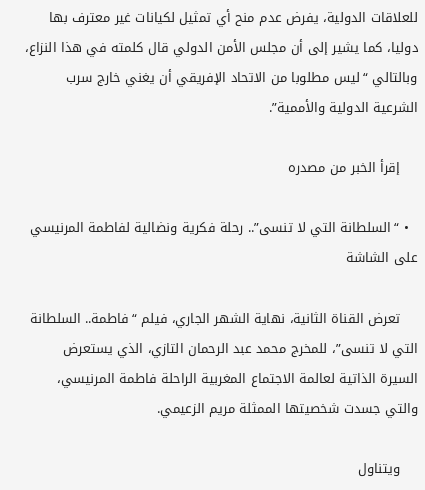للعلاقات الدولية، يفرض عدم منح أي تمثيل لكيانات غير معترف بها دوليا، كما يشير إلى أن مجلس الأمن الدولي قال كلمته في هذا النزاع، وبالتالي “ليس مطلوبا من الاتحاد الإفريقي أن يغني خارج سرب الشرعية الدولية والأممية”.

    إقرأ الخبر من مصدره

  • “السلطانة التي لا تنسى”.. رحلة فكرية ونضالية لفاطمة المرنيسي على الشاشة

    تعرض القناة الثانية، نهاية الشهر الجاري، فيلم “فاطمة.. السلطانة التي لا تنسى”، للمخرج محمد عبد الرحمان التازي، الذي يستعرض السيرة الذاتية لعالمة الاجتماع المغربية الراحلة فاطمة المرنيسي، والتي جسدت شخصيتها الممثلة مريم الزعيمي.

    ويتناول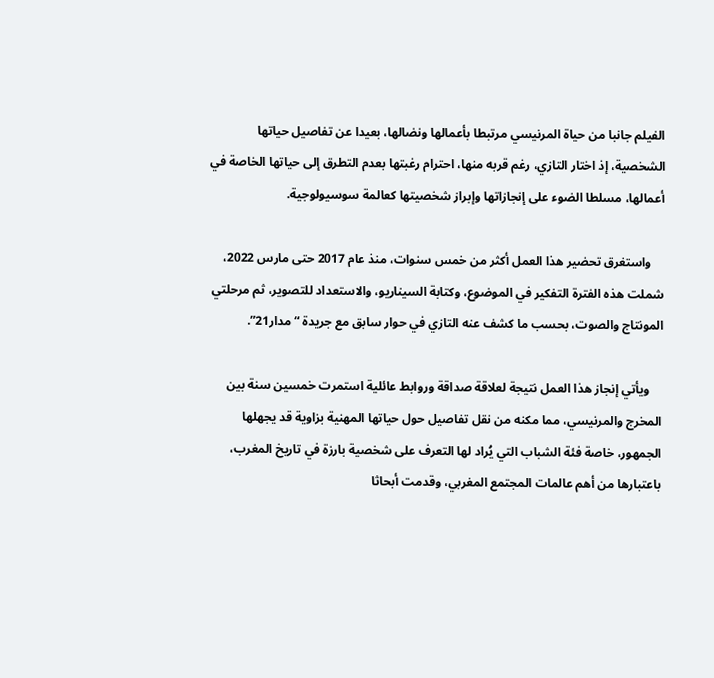الفيلم جانبا من حياة المرنيسي مرتبطا بأعمالها ونضالها، بعيدا عن تفاصيل حياتها الشخصية، إذ اختار التازي، رغم قربه منها، احترام رغبتها بعدم التطرق إلى حياتها الخاصة في أعمالها، مسلطا الضوء على إنجازاتها وإبراز شخصيتها كعالمة سوسيولوجية.

    واستغرق تحضير هذا العمل أكثر من خمس سنوات، منذ عام 2017 حتى مارس 2022، شملت هذه الفترة التفكير في الموضوع، وكتابة السيناريو، والاستعداد للتصوير، ثم مرحلتي المونتاج والصوت، بحسب ما كشف عنه التازي في حوار سابق مع جريدة “مدار21”.

    ويأتي إنجاز هذا العمل نتيجة لعلاقة صداقة وروابط عائلية استمرت خمسين سنة بين المخرج والمرنيسي، مما مكنه من نقل تفاصيل حول حياتها المهنية بزاوية قد يجهلها الجمهور، خاصة فئة الشباب التي يُراد لها التعرف على شخصية بارزة في تاريخ المغرب، باعتبارها من أهم عالمات المجتمع المغربي، وقدمت أبحاثا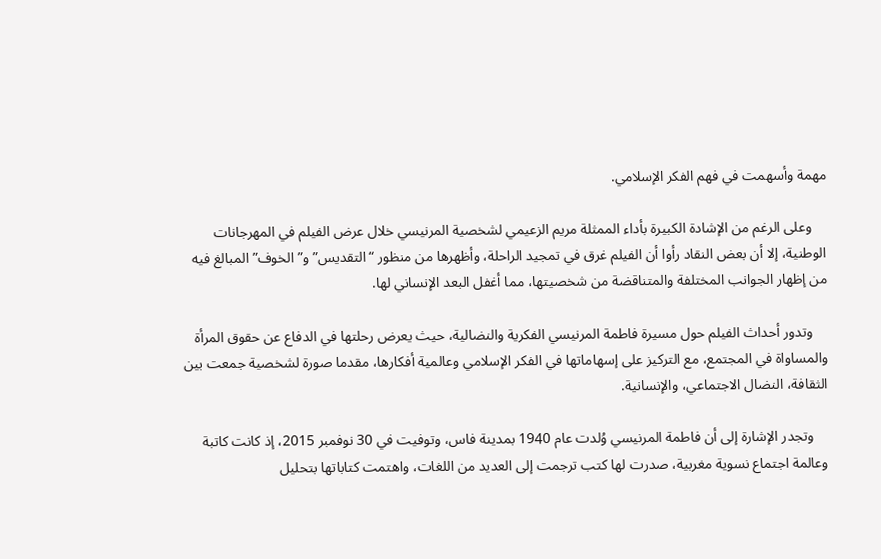مهمة وأسهمت في فهم الفكر الإسلامي.

    وعلى الرغم من الإشادة الكبيرة بأداء الممثلة مريم الزعيمي لشخصية المرنيسي خلال عرض الفيلم في المهرجانات الوطنية، إلا أن بعض النقاد رأوا أن الفيلم غرق في تمجيد الراحلة، وأظهرها من منظور “التقديس” و”الخوف” المبالغ فيه من إظهار الجوانب المختلفة والمتناقضة من شخصيتها، مما أغفل البعد الإنساني لها.

    وتدور أحداث الفيلم حول مسيرة فاطمة المرنيسي الفكرية والنضالية، حيث يعرض رحلتها في الدفاع عن حقوق المرأة والمساواة في المجتمع، مع التركيز على إسهاماتها في الفكر الإسلامي وعالمية أفكارها، مقدما صورة لشخصية جمعت بين الثقافة، النضال الاجتماعي، والإنسانية.

    وتجدر الإشارة إلى أن فاطمة المرنيسي وُلدت عام 1940 بمدينة فاس، وتوفيت في 30 نوفمبر 2015، إذ كانت كاتبة وعالمة اجتماع نسوية مغربية، صدرت لها كتب ترجمت إلى العديد من اللغات، واهتمت كتاباتها بتحليل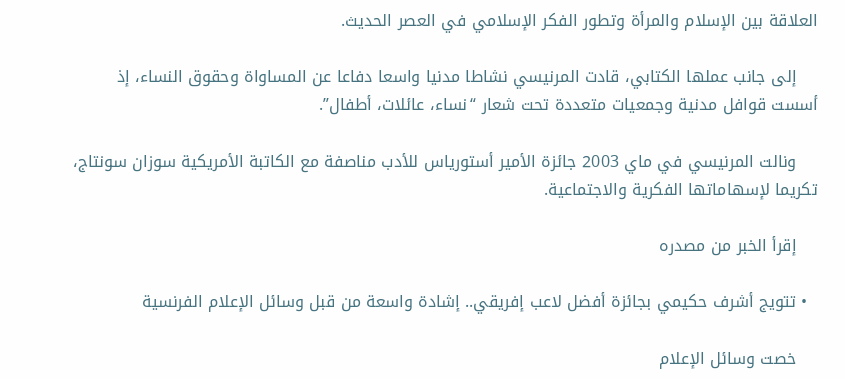العلاقة بين الإسلام والمرأة وتطور الفكر الإسلامي في العصر الحديث.

    إلى جانب عملها الكتابي، قادت المرنيسي نشاطا مدنيا واسعا دفاعا عن المساواة وحقوق النساء، إذ أسست قوافل مدنية وجمعيات متعددة تحت شعار “نساء، عائلات، أطفال”.

    ونالت المرنيسي في ماي 2003 جائزة الأمير أستورياس للأدب مناصفة مع الكاتبة الأمريكية سوزان سونتاج، تكريما لإسهاماتها الفكرية والاجتماعية.

    إقرأ الخبر من مصدره

  • تتويج أشرف حكيمي بجائزة أفضل لاعب إفريقي.. إشادة واسعة من قبل وسائل الإعلام الفرنسية

    خصت وسائل الإعلام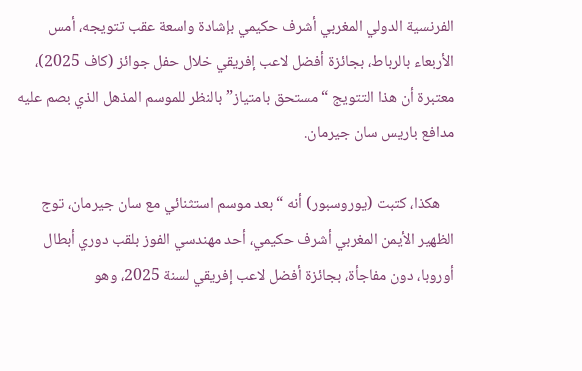الفرنسية الدولي المغربي أشرف حكيمي بإشادة واسعة عقب تتويجه، أمس الأربعاء بالرباط، بجائزة أفضل لاعب إفريقي خلال حفل جوائز (كاف 2025)، معتبرة أن هذا التتويج “مستحق بامتياز” بالنظر للموسم المذهل الذي بصم عليه مدافع باريس سان جيرمان.

    هكذا، كتبت (يوروسبور) أنه “بعد موسم استثنائي مع سان جيرمان، توج الظهير الأيمن المغربي أشرف حكيمي، أحد مهندسي الفوز بلقب دوري أبطال أوروبا، دون مفاجأة، بجائزة أفضل لاعب إفريقي لسنة 2025، وهو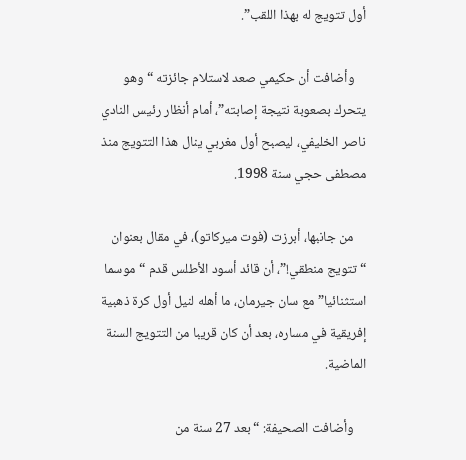أول تتويج له بهذا اللقب”.

    وأضافت أن حكيمي صعد لاستلام جائزته “وهو يتحرك بصعوبة نتيجة إصابته”، أمام أنظار رئيس النادي ناصر الخليفي، ليصبح أول مغربي ينال هذا التتويج منذ مصطفى حجي سنة 1998.

    من جانبها، أبرزت (فوت ميركاتو)، في مقال بعنوان “تتويج منطقي!”، أن قائد أسود الأطلس قدم “موسما استثنائيا” مع سان جيرمان، ما أهله لنيل أول كرة ذهبية إفريقية في مساره، بعد أن كان قريبا من التتويج السنة الماضية.

    وأضافت الصحيفة: “بعد 27 سنة من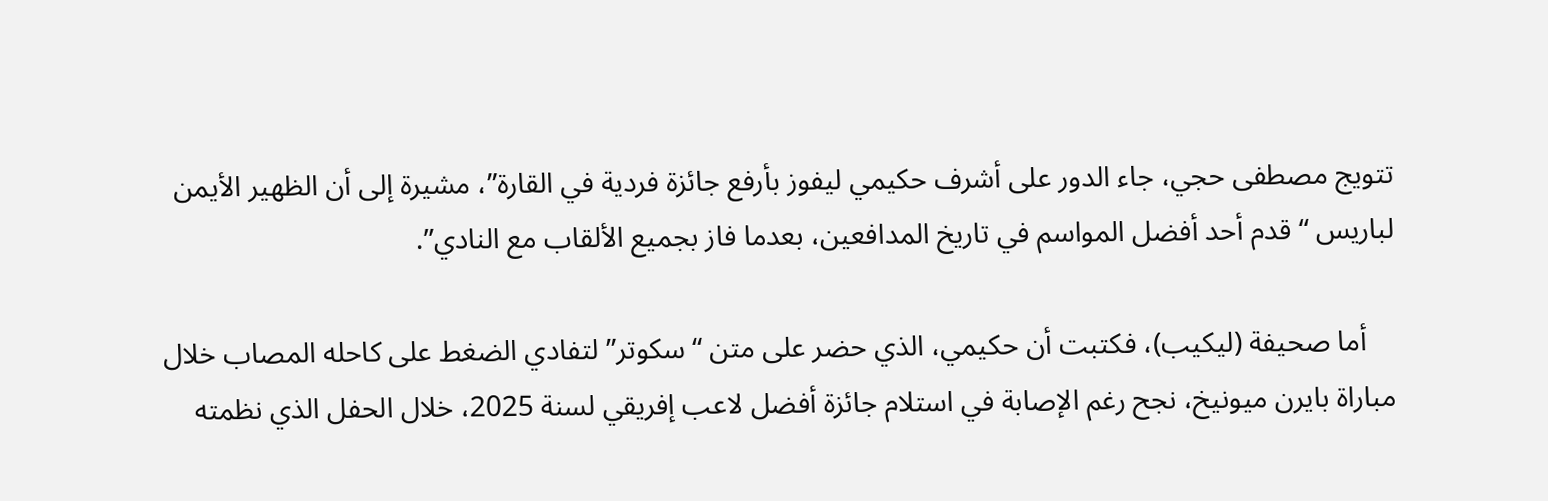تتويج مصطفى حجي، جاء الدور على أشرف حكيمي ليفوز بأرفع جائزة فردية في القارة”، مشيرة إلى أن الظهير الأيمن لباريس “قدم أحد أفضل المواسم في تاريخ المدافعين، بعدما فاز بجميع الألقاب مع النادي”.

    أما صحيفة (ليكيب)، فكتبت أن حكيمي، الذي حضر على متن “سكوتر” لتفادي الضغط على كاحله المصاب خلال مباراة بايرن ميونيخ، نجح رغم الإصابة في استلام جائزة أفضل لاعب إفريقي لسنة 2025، خلال الحفل الذي نظمته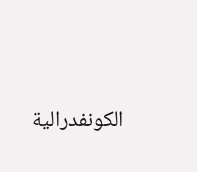الكونفدرالية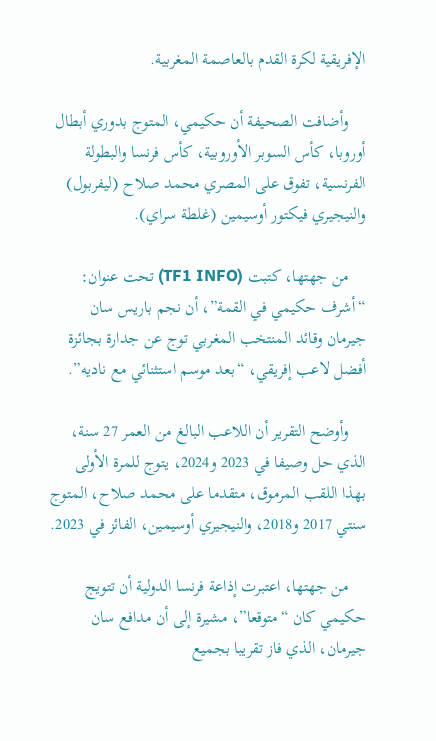الإفريقية لكرة القدم بالعاصمة المغربية.

    وأضافت الصحيفة أن حكيمي، المتوج بدوري أبطال أوروبا، كأس السوبر الأوروبية، كأس فرنسا والبطولة الفرنسية، تفوق على المصري محمد صلاح (ليفربول) والنيجيري فيكتور أوسيمين (غلطة سراي).

    من جهتها، كتبت (TF1 INFO) تحت عنوان: “أشرف حكيمي في القمة”، أن نجم باريس سان جيرمان وقائد المنتخب المغربي توج عن جدارة بجائزة أفضل لاعب إفريقي، “بعد موسم استثنائي مع ناديه”.

    وأوضح التقرير أن اللاعب البالغ من العمر 27 سنة، الذي حل وصيفا في 2023 و2024، يتوج للمرة الأولى بهذا اللقب المرموق، متقدما على محمد صلاح، المتوج سنتي 2017 و2018، والنيجيري أوسيمين، الفائز في 2023.

    من جهتها، اعتبرت إذاعة فرنسا الدولية أن تتويج حكيمي كان “متوقعا”، مشيرة إلى أن مدافع سان جيرمان، الذي فاز تقريبا بجميع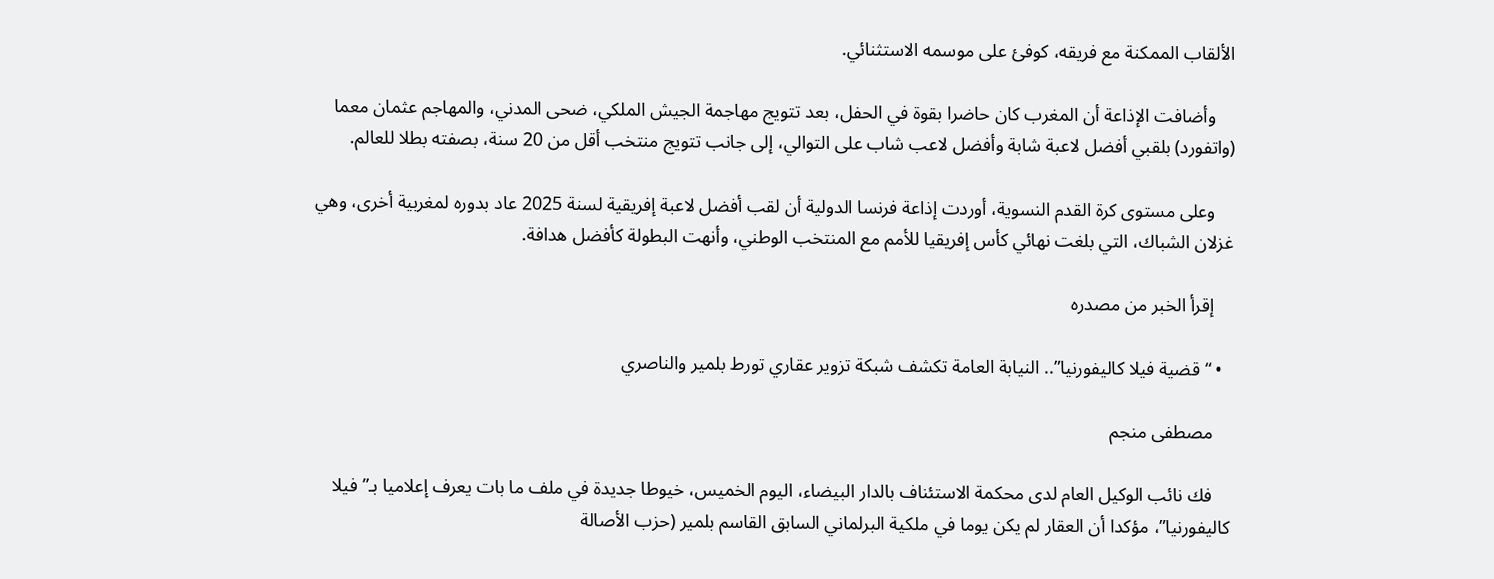الألقاب الممكنة مع فريقه، كوفئ على موسمه الاستثنائي.

    وأضافت الإذاعة أن المغرب كان حاضرا بقوة في الحفل، بعد تتويج مهاجمة الجيش الملكي، ضحى المدني، والمهاجم عثمان معما (واتفورد) بلقبي أفضل لاعبة شابة وأفضل لاعب شاب على التوالي، إلى جانب تتويج منتخب أقل من 20 سنة، بصفته بطلا للعالم.

    وعلى مستوى كرة القدم النسوية، أوردت إذاعة فرنسا الدولية أن لقب أفضل لاعبة إفريقية لسنة 2025 عاد بدوره لمغربية أخرى، وهي غزلان الشباك، التي بلغت نهائي كأس إفريقيا للأمم مع المنتخب الوطني، وأنهت البطولة كأفضل هدافة.

    إقرأ الخبر من مصدره

  • “قضية فيلا كاليفورنيا”.. النيابة العامة تكشف شبكة تزوير عقاري تورط بلمير والناصري

    مصطفى منجم

    فك نائب الوكيل العام لدى محكمة الاستئناف بالدار البيضاء، اليوم الخميس، خيوطا جديدة في ملف ما بات يعرف إعلاميا بـ”فيلا كاليفورنيا”، مؤكدا أن العقار لم يكن يوما في ملكية البرلماني السابق القاسم بلمير (حزب الأصالة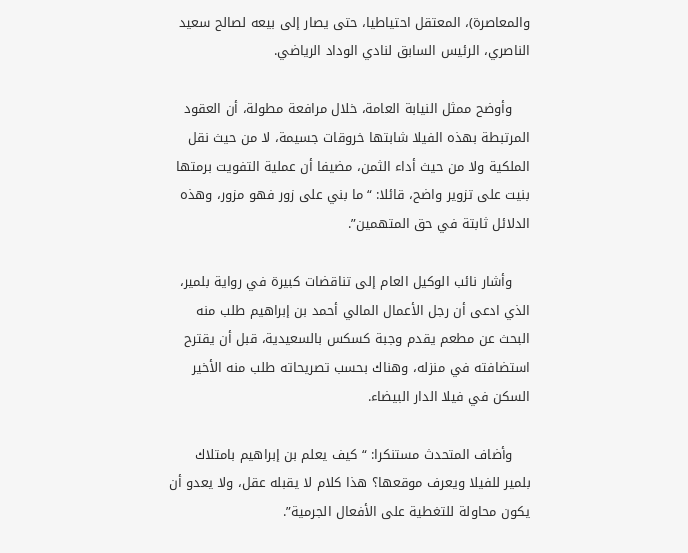والمعاصرة)، المعتقل احتياطيا، حتى يصار إلى بيعه لصالح سعيد الناصري، الرئيس السابق لنادي الوداد الرياضي.

    وأوضح ممثل النيابة العامة، خلال مرافعة مطولة، أن العقود المرتبطة بهذه الفيلا شابتها خروقات جسيمة، لا من حيث نقل الملكية ولا من حيث أداء الثمن، مضيفا أن عملية التفويت برمتها بنيت على تزوير واضح، قائلا: “ما بني على زور فهو مزور، وهذه الدلائل ثابتة في حق المتهمين”.

    وأشار نائب الوكيل العام إلى تناقضات كبيرة في رواية بلمير، الذي ادعى أن رجل الأعمال المالي أحمد بن إبراهيم طلب منه البحث عن مطعم يقدم وجبة كسكس بالسعيدية، قبل أن يقترح استضافته في منزله، وهناك بحسب تصريحاته طلب منه الأخير السكن في فيلا الدار البيضاء.

    وأضاف المتحدث مستنكرا: “كيف يعلم بن إبراهيم بامتلاك بلمير للفيلا ويعرف موقعها؟ هذا كلام لا يقبله عقل، ولا يعدو أن يكون محاولة للتغطية على الأفعال الجرمية”.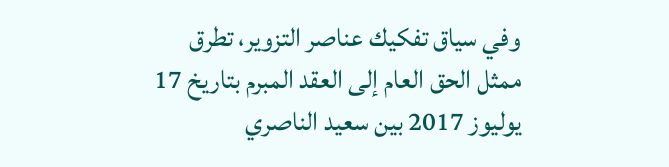وفي سياق تفكيك عناصر التزوير، تطرق ممثل الحق العام إلى العقد المبرم بتاريخ 17 يوليوز 2017 بين سعيد الناصري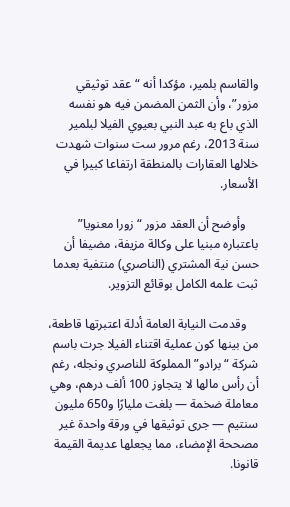والقاسم بلمير، مؤكدا أنه “عقد توثيقي مزور”، وأن الثمن المضمن فيه هو نفسه الذي باع به عبد النبي بعيوي الفيلا لبلمير سنة 2013، رغم مرور ست سنوات شهدت خلالها العقارات بالمنطقة ارتفاعا كبيرا في الأسعار.

    وأوضح أن العقد مزور “زورا معنويا” باعتباره مبنيا على وكالة مزيفة، مضيفا أن حسن نية المشتري (الناصري) منتفية بعدما ثبت علمه الكامل بوقائع التزوير.

    وقدمت النيابة العامة أدلة اعتبرتها قاطعة، من بينها كون عملية اقتناء الفيلا جرت باسم شركة “برادو” المملوكة للناصري ونجله، رغم أن رأس مالها لا يتجاوز 100 ألف درهم، وهي معاملة ضخمة — بلغت مليارًا و650 مليون سنتيم — جرى توثيقها في ورقة واحدة غير مصححة الإمضاء، مما يجعلها عديمة القيمة قانونا.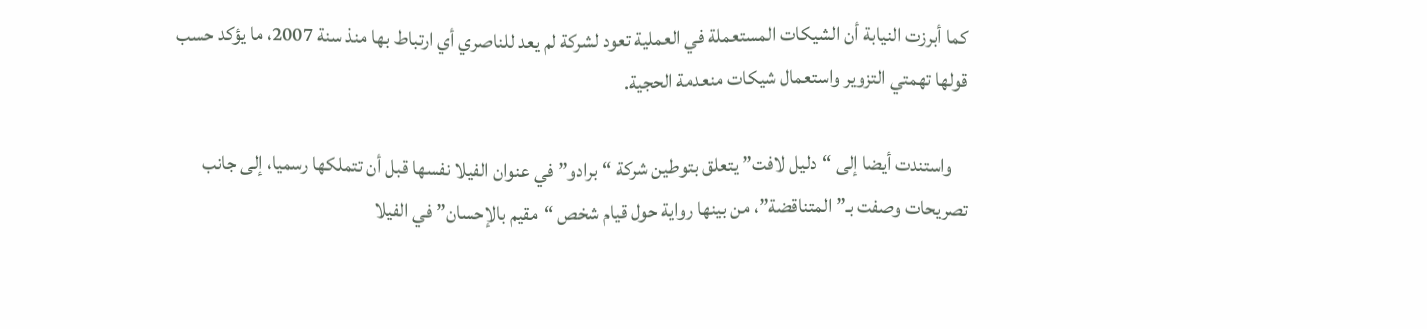كما أبرزت النيابة أن الشيكات المستعملة في العملية تعود لشركة لم يعد للناصري أي ارتباط بها منذ سنة 2007، ما يؤكد حسب قولها تهمتي التزوير واستعمال شيكات منعدمة الحجية.

    واستندت أيضا إلى “دليل لافت” يتعلق بتوطين شركة “برادو” في عنوان الفيلا نفسها قبل أن تتملكها رسميا، إلى جانب تصريحات وصفت بـ”المتناقضة”، من بينها رواية حول قيام شخص “مقيم بالإحسان” في الفيلا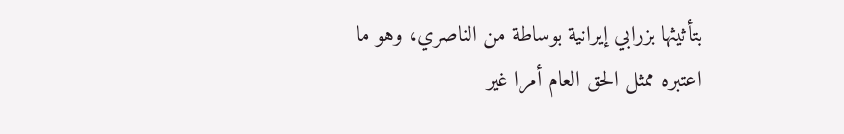بتأثيثها بزرابي إيرانية بوساطة من الناصري، وهو ما اعتبره ممثل الحق العام أمرا غير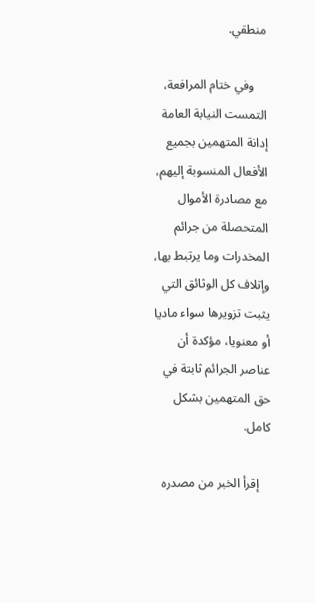منطقي.

    وفي ختام المرافعة، التمست النيابة العامة إدانة المتهمين بجميع الأفعال المنسوبة إليهم، مع مصادرة الأموال المتحصلة من جرائم المخدرات وما يرتبط بها، وإتلاف كل الوثائق التي يثبت تزويرها سواء ماديا أو معنويا، مؤكدة أن عناصر الجرائم ثابتة في حق المتهمين بشكل كامل.

    إقرأ الخبر من مصدره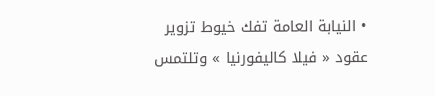• النيابة العامة تفك خيوط تزوير عقود « فيلا كاليفورنيا » وتلتمس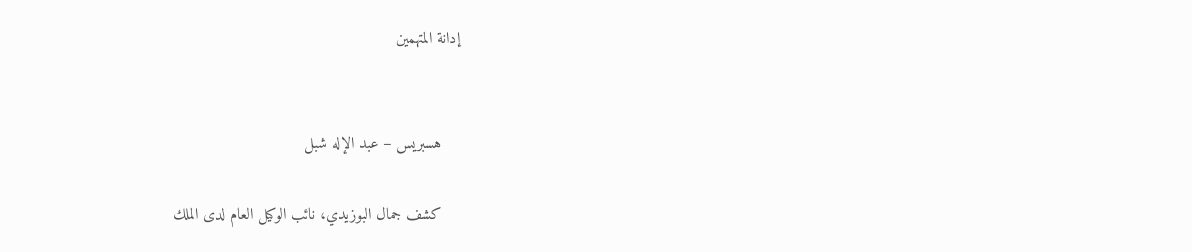إدانة المتهمين


    هسبريس – عبد الإله شبل

    كشف جمال البوزيدي، نائب الوكيل العام لدى الملك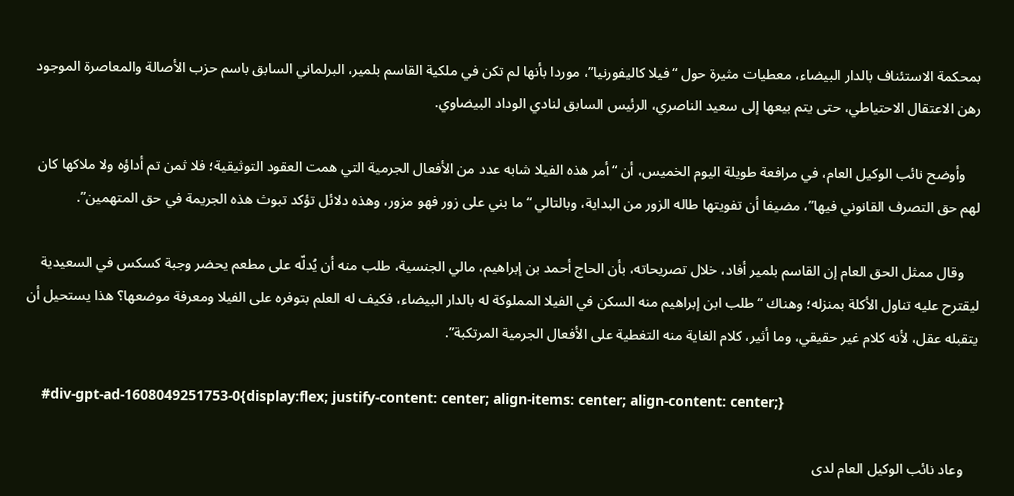بمحكمة الاستئناف بالدار البيضاء، معطيات مثيرة حول “فيلا كاليفورنيا”، موردا بأنها لم تكن في ملكية القاسم بلمير، البرلماني السابق باسم حزب الأصالة والمعاصرة الموجود رهن الاعتقال الاحتياطي، حتى يتم بيعها إلى سعيد الناصري، الرئيس السابق لنادي الوداد البيضاوي.

    وأوضح نائب الوكيل العام، في مرافعة طويلة اليوم الخميس، أن “أمر هذه الفيلا شابه عدد من الأفعال الجرمية التي همت العقود التوثيقية؛ فلا ثمن تم أداؤه ولا ملاكها كان لهم حق التصرف القانوني فيها”، مضيفا أن تفويتها طاله الزور من البداية، وبالتالي “ما بني على زور فهو مزور، وهذه دلائل تؤكد تبوث هذه الجريمة في حق المتهمين”.

    وقال ممثل الحق العام إن القاسم بلمير أفاد، خلال تصريحاته، بأن الحاج أحمد بن إبراهيم، مالي الجنسية، طلب منه أن يُدلّه على مطعم يحضر وجبة كسكس في السعيدية ليقترح عليه تناول الأكلة بمنزله؛ وهناك “طلب ابن إبراهيم منه السكن في الفيلا المملوكة له بالدار البيضاء، فكيف له العلم بتوفره على الفيلا ومعرفة موضعها؟ هذا يستحيل أن يتقبله عقل، لأنه كلام غير حقيقي، وما أثير، كلام الغاية منه التغطية على الأفعال الجرمية المرتكبة”.

    #div-gpt-ad-1608049251753-0{display:flex; justify-content: center; align-items: center; align-content: center;}

    وعاد نائب الوكيل العام لدى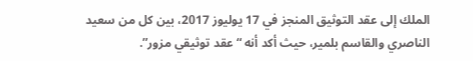الملك إلى عقد التوثيق المنجز في 17 يوليوز 2017، بين كل من سعيد الناصري والقاسم بلمير، حيث أكد أنه “عقد توثيقي مزور”.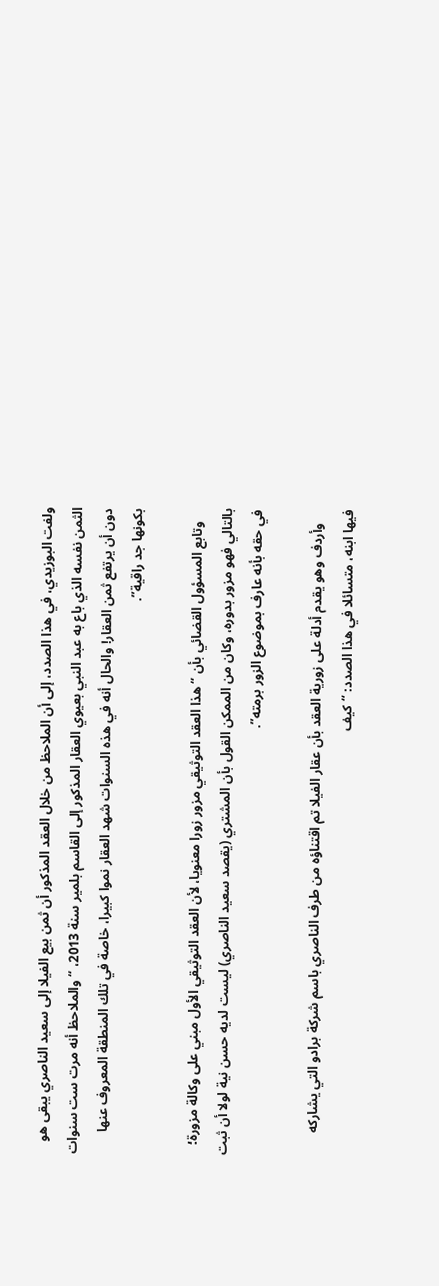ولفت البوزيدي، في هذا الصدد، إلى أن الملاحظ من خلال العقد المذكور أن ثمن بيع الفيلا إلى سعيد الناصري يبقى هو الثمن نفسه الذي باع به عبد النبي بعيوي العقار المذكور إلى القاسم بلمير سنة 2013، “والملاحظ أنه مرت ست سنوات دون أن يرتفع ثمن العقار! والحال أنه في هذه السنوات شهد العقار نموا كبيرا، خاصة في تلك المنطقة المعروف عنها بكونها جد راقية”.

    وتابع المسؤول القضائي بأن “هذا العقد التوثيقي مزور زورا معنويا، لأن العقد التوثيقي الأول مبني على وكالة مزورة؛ بالتالي فهو مزور بدوره، وكان من الممكن القول بأن المشتري (يقصد سعيد الناصري) ليست لديه حسن نية لولا أن ثبت في حقه بأنه عارف بموضوع الزور برمته”.

    وأردف وهو يقدم أدلة على زورية العقد بأن عقار الفيلا تم اقتناؤه من طرف الناصري باسم شركة برادو التي يشاركه فيها ابنه، متسائلا في هذا الصدد: “كيف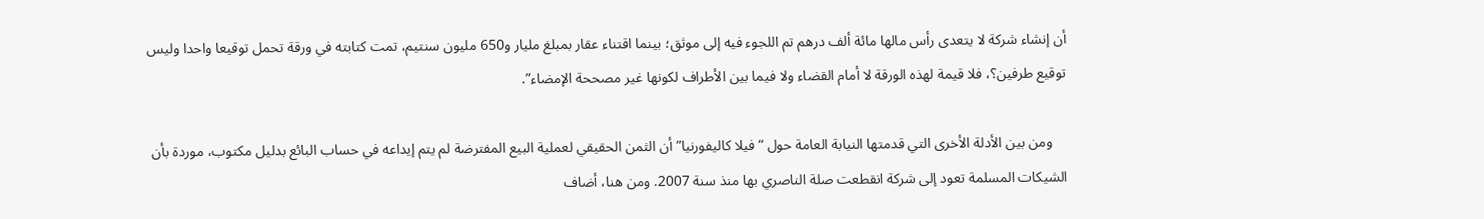أن إنشاء شركة لا يتعدى رأس مالها مائة ألف درهم تم اللجوء فيه إلى موثق؛ بينما اقتناء عقار بمبلغ مليار و650 مليون سنتيم، تمت كتابته في ورقة تحمل توقيعا واحدا وليس توقيع طرفين؟، فلا قيمة لهذه الورقة لا أمام القضاء ولا فيما بين الأطراف لكونها غير مصححة الإمضاء”.

    ومن بين الأدلة الأخرى التي قدمتها النيابة العامة حول “فيلا كاليفورنيا” أن الثمن الحقيقي لعملية البيع المفترضة لم يتم إيداعه في حساب البائع بدليل مكتوب، موردة بأن الشيكات المسلمة تعود إلى شركة انقطعت صلة الناصري بها منذ سنة 2007. ومن هنا، أضاف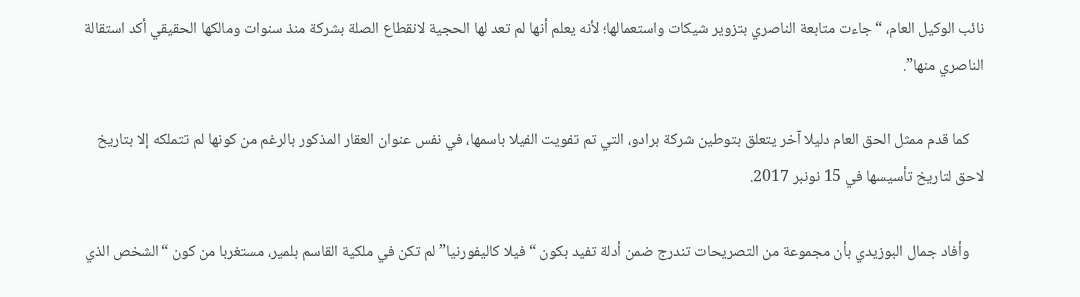نائب الوكيل العام، “جاءت متابعة الناصري بتزوير شيكات واستعمالها؛ لأنه يعلم أنها لم تعد لها الحجية لانقطاع الصلة بشركة منذ سنوات ومالكها الحقيقي أكد استقالة الناصري منها”.

    كما قدم ممثل الحق العام دليلا آخر يتعلق بتوطين شركة برادو، التي تم تفويت الفيلا باسمها، في نفس عنوان العقار المذكور بالرغم من كونها لم تتملكه إلا بتاريخ لاحق لتاريخ تأسيسها في 15 نونبر 2017.

    وأفاد جمال البوزيدي بأن مجموعة من التصريحات تندرج ضمن أدلة تفيد بكون “فيلا كاليفورنيا” لم تكن في ملكية القاسم بلمير، مستغربا من كون “الشخص الذي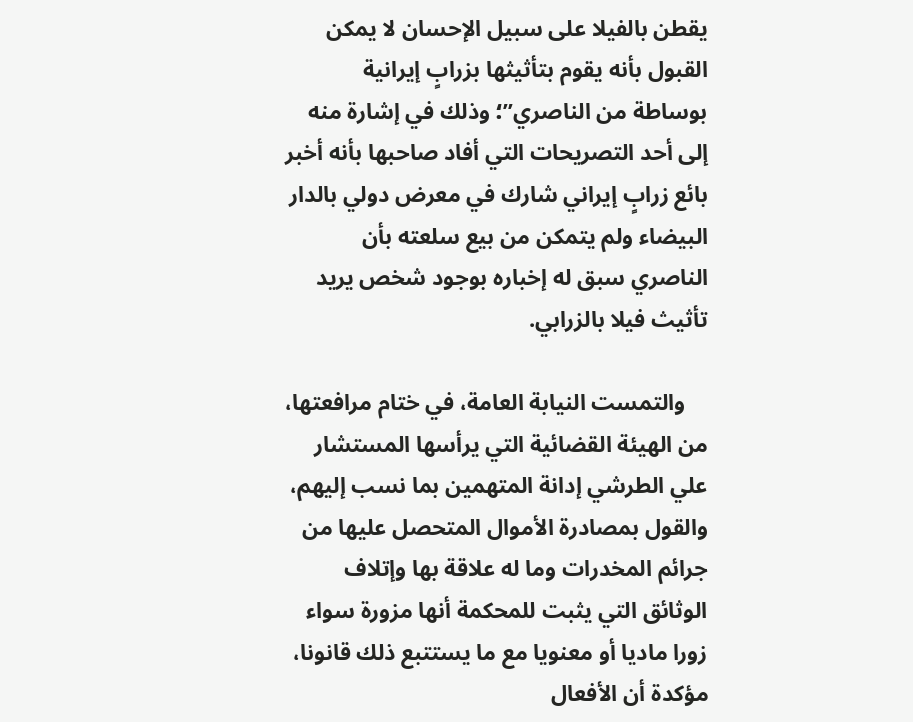يقطن بالفيلا على سبيل الإحسان لا يمكن القبول بأنه يقوم بتأثيثها بزرابٍ إيرانية بوساطة من الناصري”؛ وذلك في إشارة منه إلى أحد التصريحات التي أفاد صاحبها بأنه أخبر بائع زرابٍ إيراني شارك في معرض دولي بالدار البيضاء ولم يتمكن من بيع سلعته بأن الناصري سبق له إخباره بوجود شخص يريد تأثيث فيلا بالزرابي.

    والتمست النيابة العامة، في ختام مرافعتها، من الهيئة القضائية التي يرأسها المستشار علي الطرشي إدانة المتهمين بما نسب إليهم، والقول بمصادرة الأموال المتحصل عليها من جرائم المخدرات وما له علاقة بها وإتلاف الوثائق التي يثبت للمحكمة أنها مزورة سواء زورا ماديا أو معنويا مع ما يستتبع ذلك قانونا، مؤكدة أن الأفعال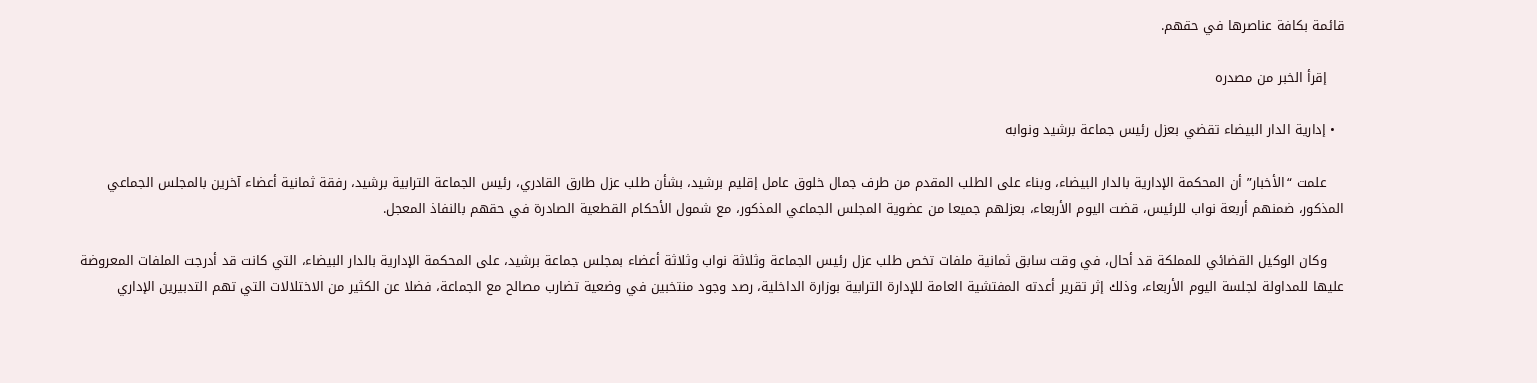قائمة بكافة عناصرها في حقهم.

    إقرأ الخبر من مصدره

  • إدارية الدار البيضاء تقضي بعزل رئيس جماعة برشيد ونوابه

    علمت “الأخبار” أن المحكمة الإدارية بالدار البيضاء، وبناء على الطلب المقدم من طرف جمال خلوق عامل إقليم برشيد، بشأن طلب عزل طارق القادري، رئيس الجماعة الترابية برشيد، رفقة ثمانية أعضاء آخرين بالمجلس الجماعي المذكور، ضمنهم أربعة نواب للرئيس، قضت اليوم الأربعاء، بعزلهم جميعا من عضوية المجلس الجماعي المذكور، مع شمول الأحكام القطعية الصادرة في حقهم بالنفاذ المعجل.

    وكان الوكيل القضائي للمملكة قد أحال، في وقت سابق ثمانية ملفات تخص طلب عزل رئيس الجماعة وثلاثة نواب وثلاثة أعضاء بمجلس جماعة برشيد، على المحكمة الإدارية بالدار البيضاء، التي كانت قد أدرجت الملفات المعروضة عليها للمداولة لجلسة اليوم الأربعاء، وذلك إثر تقرير أعدته المفتشية العامة للإدارة الترابية بوزارة الداخلية، رصد وجود منتخبين في وضعية تضارب مصالح مع الجماعة، فضلا عن الكثير من الاختلالات التي تهم التدبيرين الإداري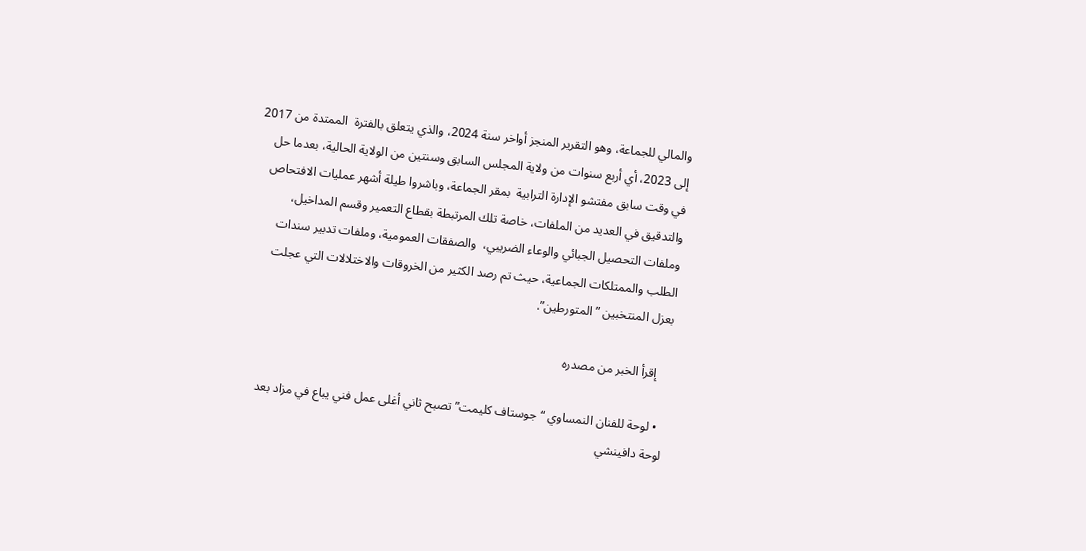والمالي للجماعة، وهو التقرير المنجز أواخر سنة 2024، والذي يتعلق بالفترة  الممتدة من 2017 إلى 2023، أي أربع سنوات من ولاية المجلس السابق وسنتين من الولاية الحالية، بعدما حل في وقت سابق مفتشو الإدارة الترابية  بمقر الجماعة، وباشروا طيلة أشهر عمليات الافتحاص والتدقيق في العديد من الملفات، خاصة تلك المرتبطة بقطاع التعمير وقسم المداخيل، وملفات التحصيل الجبائي والوعاء الضريبي،  والصفقات العمومية، وملفات تدبير سندات الطلب والممتلكات الجماعية، حيث تم رصد الكثير من الخروقات والاختلالات التي عجلت بعزل المنتخبين ” المتورطين”.

    إقرأ الخبر من مصدره

  • لوحة للفنان النمساوي “جوستاف كليمت” تصبح ثاني أغلى عمل فني يباع في مزاد بعد لوحة دافينشي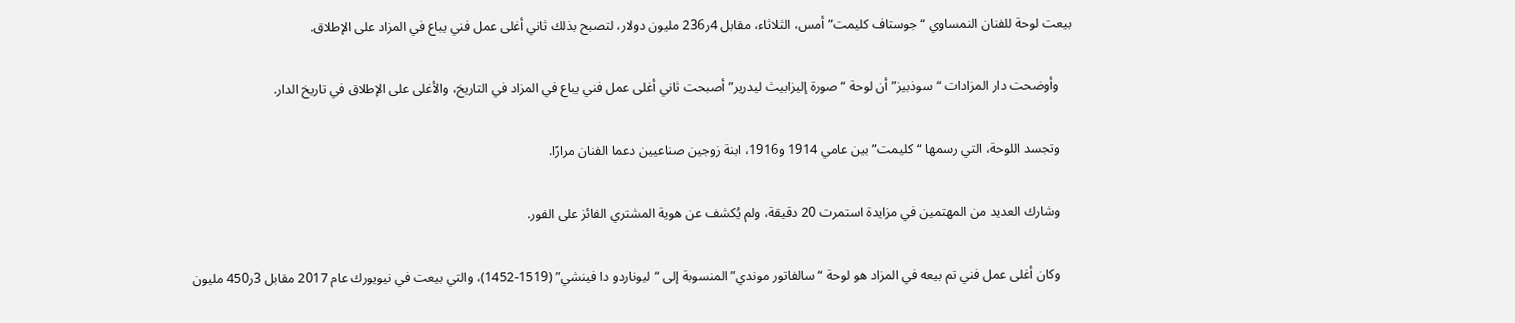بيعت لوحة للفنان النمساوي “جوستاف كليمت” أمس، الثلاثاء، مقابل 4ر236 مليون دولار، لتصبح بذلك ثاني أغلى عمل فني يباع في المزاد على الإطلاق.

    وأوضحت دار المزادات “سوذبيز” أن لوحة “صورة إليزابيث ليدرير” أصبحت ثاني أغلى عمل فني يباع في المزاد في التاريخ، والأغلى على الإطلاق في تاريخ الدار.

    وتجسد اللوحة، التي رسمها “كليمت” بين عامي 1914 و1916، ابنة زوجين صناعيين دعما الفنان مرارًا.

    وشارك العديد من المهتمين في مزايدة استمرت 20 دقيقة، ولم يُكشف عن هوية المشتري الفائز على الفور.

    وكان أغلى عمل فني تم بيعه في المزاد هو لوحة “سالفاتور موندي” المنسوبة إلى “ليوناردو دا فينشي” (1519-1452)، والتي بيعت في نيويورك عام 2017 مقابل 3ر450 مليون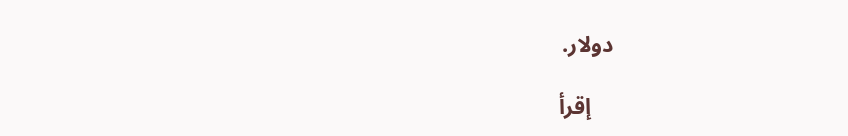دولار.

    إقرأ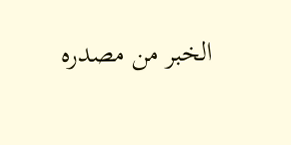الخبر من مصدره